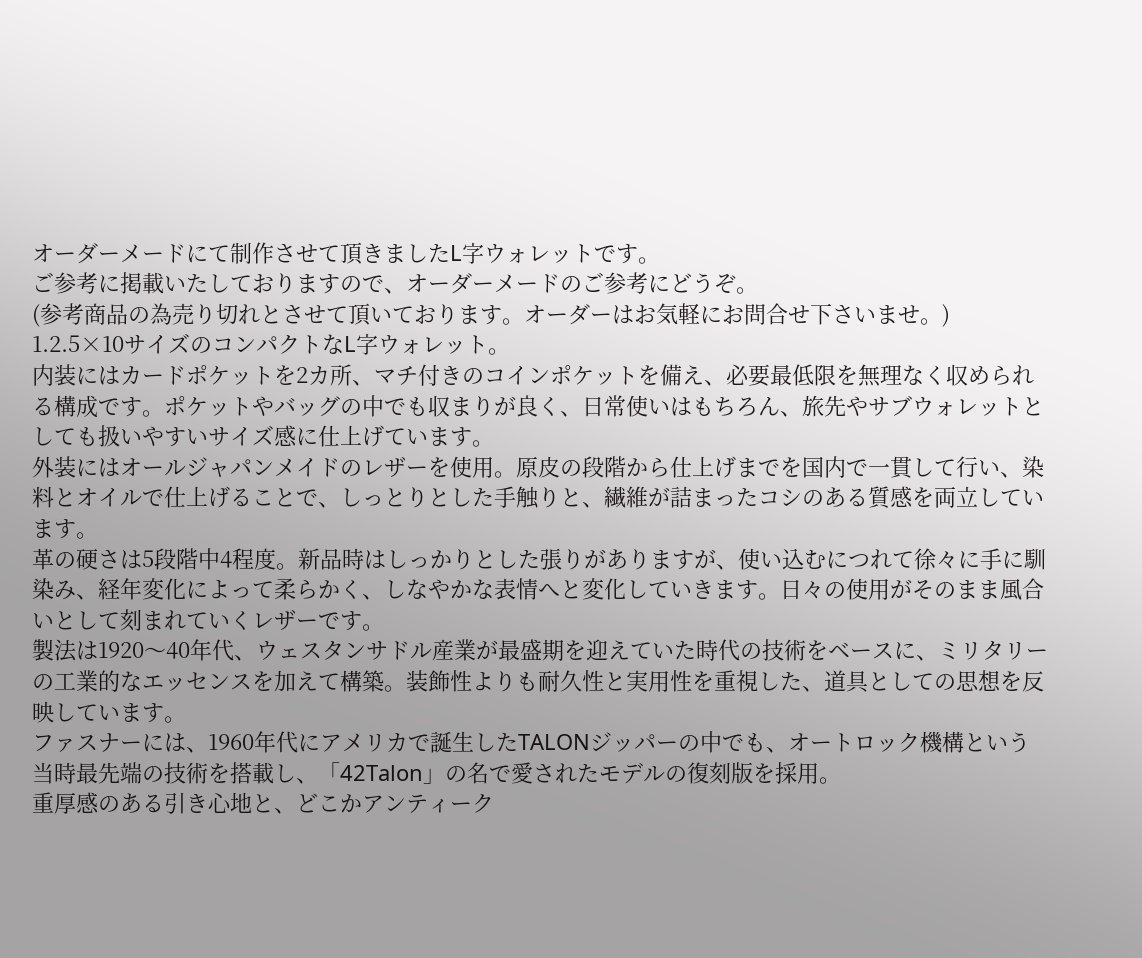オーダーメードにて制作させて頂きましたL字ウォレットです。
ご参考に掲載いたしておりますので、オーダーメードのご参考にどうぞ。
(参考商品の為売り切れとさせて頂いております。オーダーはお気軽にお問合せ下さいませ。)
1.2.5×10サイズのコンパクトなL字ウォレット。
内装にはカードポケットを2カ所、マチ付きのコインポケットを備え、必要最低限を無理なく収められる構成です。ポケットやバッグの中でも収まりが良く、日常使いはもちろん、旅先やサブウォレットとしても扱いやすいサイズ感に仕上げています。
外装にはオールジャパンメイドのレザーを使用。原皮の段階から仕上げまでを国内で一貫して行い、染料とオイルで仕上げることで、しっとりとした手触りと、繊維が詰まったコシのある質感を両立しています。
革の硬さは5段階中4程度。新品時はしっかりとした張りがありますが、使い込むにつれて徐々に手に馴染み、経年変化によって柔らかく、しなやかな表情へと変化していきます。日々の使用がそのまま風合いとして刻まれていくレザーです。
製法は1920〜40年代、ウェスタンサドル産業が最盛期を迎えていた時代の技術をベースに、ミリタリーの工業的なエッセンスを加えて構築。装飾性よりも耐久性と実用性を重視した、道具としての思想を反映しています。
ファスナーには、1960年代にアメリカで誕生したTALONジッパーの中でも、オートロック機構という当時最先端の技術を搭載し、「42Talon」の名で愛されたモデルの復刻版を採用。
重厚感のある引き心地と、どこかアンティーク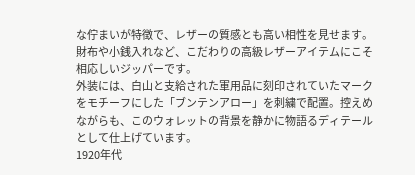な佇まいが特徴で、レザーの質感とも高い相性を見せます。財布や小銭入れなど、こだわりの高級レザーアイテムにこそ相応しいジッパーです。
外装には、白山と支給された軍用品に刻印されていたマークをモチーフにした「ブンテンアロー」を刺繍で配置。控えめながらも、このウォレットの背景を静かに物語るディテールとして仕上げています。
1920年代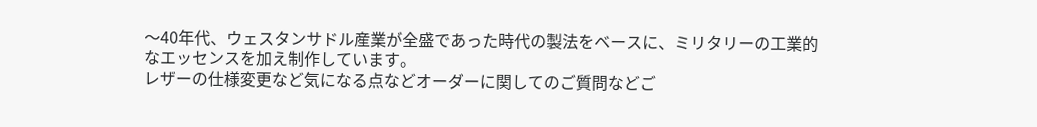〜40年代、ウェスタンサドル産業が全盛であった時代の製法をベースに、ミリタリーの工業的なエッセンスを加え制作しています。
レザーの仕様変更など気になる点などオーダーに関してのご質問などご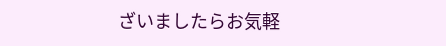ざいましたらお気軽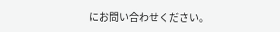にお問い合わせください。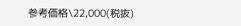参考価格\22,000(税抜)